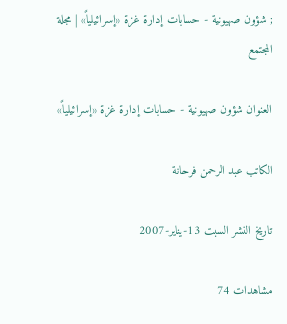; شؤون صهيونية - حسابات إدارة غزة «إسرائيلياً» | مجلة المجتمع

العنوان شؤون صهيونية - حسابات إدارة غزة «إسرائيلياً»

الكاتب عبد الرحمن فرحانة

تاريخ النشر السبت 13-يناير-2007

مشاهدات 74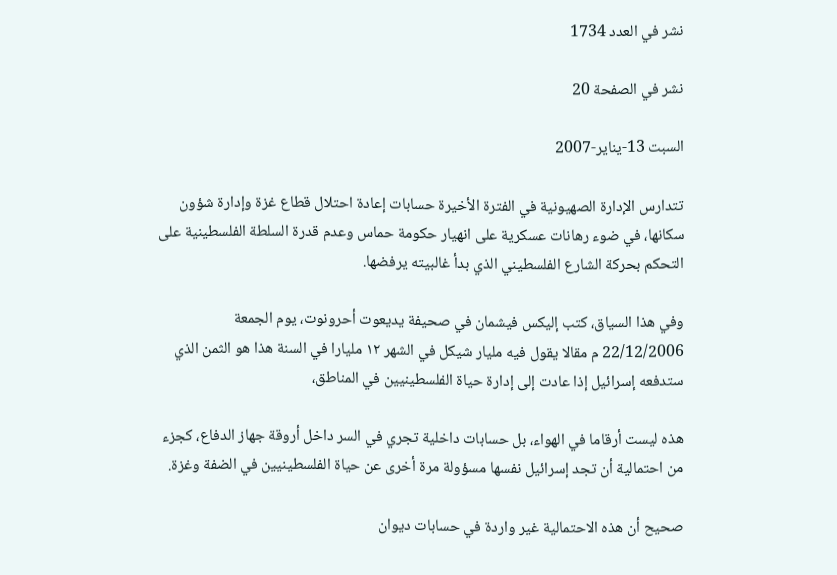نشر في العدد 1734

نشر في الصفحة 20

السبت 13-يناير-2007

تتدارس الإدارة الصهيونية في الفترة الأخيرة حسابات إعادة احتلال قطاع غزة وإدارة شؤون سكانها، في ضوء رهانات عسكرية على انهيار حكومة حماس وعدم قدرة السلطة الفلسطينية على التحكم بحركة الشارع الفلسطيني الذي بدأ غالبيته يرفضها.

وفي هذا السياق، كتب إليكس فيشمان في صحيفة يديعوت أحرونوت، يوم الجمعة 22/12/2006 م مقالا يقول فيه مليار شيكل في الشهر ۱۲ مليارا في السنة هذا هو الثمن الذي ستدفعه إسرائيل إذا عادت إلى إدارة حياة الفلسطينيين في المناطق،

هذه ليست أرقاما في الهواء، بل حسابات داخلية تجري في السر داخل أروقة جهاز الدفاع، كجزء من احتمالية أن تجد إسرائيل نفسها مسؤولة مرة أخرى عن حياة الفلسطينيين في الضفة وغزة.

صحيح أن هذه الاحتمالية غير واردة في حسابات ديوان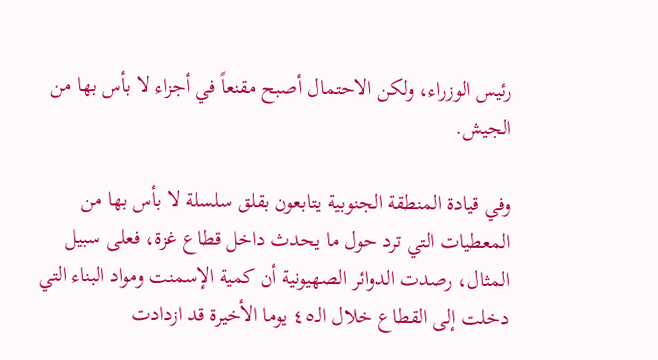رئيس الوزراء، ولكن الاحتمال أصبح مقنعاً في أجزاء لا بأس بها من الجيش.

وفي قيادة المنطقة الجنوبية يتابعون بقلق سلسلة لا بأس بها من المعطيات التي ترد حول ما يحدث داخل قطاع غزة، فعلى سبيل المثال، رصدت الدوائر الصهيونية أن كمية الإسمنت ومواد البناء التي دخلت إلى القطاع خلال الـ٤٥ يوما الأخيرة قد ازدادت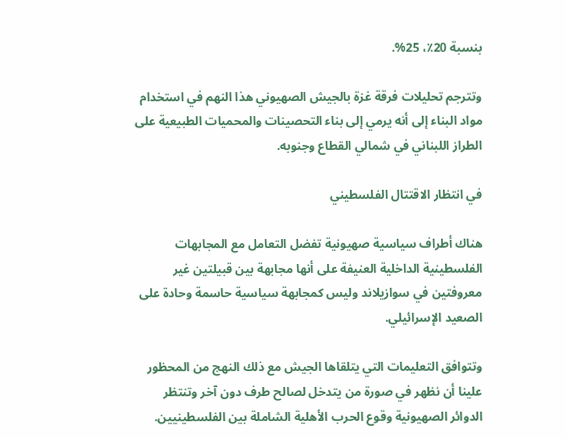بنسبة 20٪، 25%.

وتترجم تحليلات فرقة غزة بالجيش الصهيوني هذا النهم في استخدام مواد البناء إلى أنه يرمي إلى بناء التحصينات والمحميات الطبيعية على الطراز اللبناني في شمالي القطاع وجنوبه.

في انتظار الاقتتال الفلسطيني

هناك أطراف سياسية صهيونية تفضل التعامل مع المجابهات الفلسطينية الداخلية العنيفة على أنها مجابهة بين قبيلتين غير معروفتين في سوازيلاند وليس كمجابهة سياسية حاسمة وحادة على الصعيد الإسرائيلي.

وتتوافق التعليمات التي يتلقاها الجيش مع ذلك النهج من المحظور علينا أن نظهر في صورة من يتدخل لصالح طرف دون آخر وتنتظر الدوائر الصهيونية وقوع الحرب الأهلية الشاملة بين الفلسطينيين.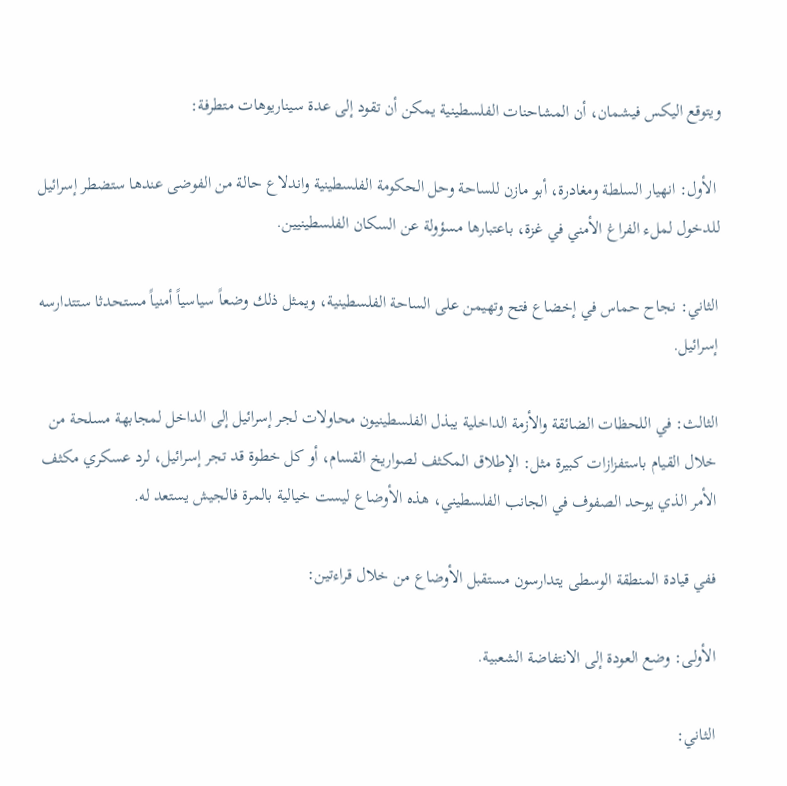ويتوقع اليكس فيشمان، أن المشاحنات الفلسطينية يمكن أن تقود إلى عدة سيناريوهات متطرفة:

 الأول: انهيار السلطة ومغادرة، أبو مازن للساحة وحل الحكومة الفلسطينية واندلاع حالة من الفوضى عندها ستضطر إسرائيل للدخول لملء الفراغ الأمني في غزة، باعتبارها مسؤولة عن السكان الفلسطينيين.

الثاني: نجاح حماس في إخضاع فتح وتهيمن على الساحة الفلسطينية، ويمثل ذلك وضعاً سياسياً أمنياً مستحدثا ستتدارسه إسرائيل.

الثالث: في اللحظات الضائقة والأزمة الداخلية يبذل الفلسطينيون محاولات لجر إسرائيل إلى الداخل لمجابهة مسلحة من خلال القيام باستفزازات كبيرة مثل: الإطلاق المكثف لصواريخ القسام، أو كل خطوة قد تجر إسرائيل، لرد عسكري مكثف الأمر الذي يوحد الصفوف في الجانب الفلسطيني، هذه الأوضاع ليست خيالية بالمرة فالجيش يستعد له.

ففي قيادة المنطقة الوسطى يتدارسون مستقبل الأوضاع من خلال قراءتين:

الأولى: وضع العودة إلى الانتفاضة الشعبية.

الثاني: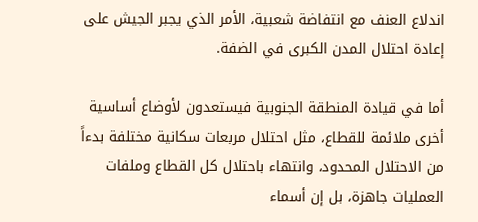اندلاع العنف مع انتفاضة شعبية، الأمر الذي يجبر الجيش على إعادة احتلال المدن الكبرى في الضفة.

أما في قيادة المنطقة الجنوبية فيستعدون لأوضاع أساسية أخرى ملائمة للقطاع، مثل احتلال مربعات سكانية مختلفة بدءاً من الاحتلال المحدود، وانتهاء باحتلال كل القطاع وملفات العمليات جاهزة، بل إن أسماء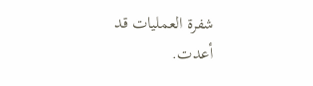شفرة العمليات قد أعدت.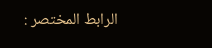الرابط المختصر :